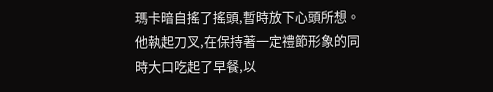瑪卡暗自搖了搖頭,暫時放下心頭所想。他執起刀叉,在保持著一定禮節形象的同時大口吃起了早餐,以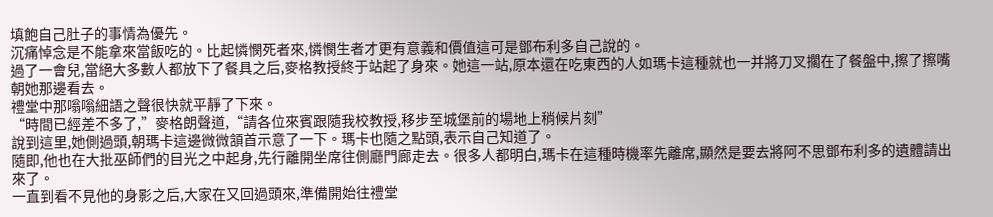填飽自己肚子的事情為優先。
沉痛悼念是不能拿來當飯吃的。比起憐憫死者來,憐憫生者才更有意義和價值這可是鄧布利多自己說的。
過了一會兒,當絕大多數人都放下了餐具之后,麥格教授終于站起了身來。她這一站,原本還在吃東西的人如瑪卡這種就也一并將刀叉擱在了餐盤中,擦了擦嘴朝她那邊看去。
禮堂中那嗡嗡細語之聲很快就平靜了下來。
“時間已經差不多了,”麥格朗聲道,“請各位來賓跟隨我校教授,移步至城堡前的場地上稍候片刻”
說到這里,她側過頭,朝瑪卡這邊微微頷首示意了一下。瑪卡也隨之點頭,表示自己知道了。
隨即,他也在大批巫師們的目光之中起身,先行離開坐席往側廳門廊走去。很多人都明白,瑪卡在這種時機率先離席,顯然是要去將阿不思鄧布利多的遺體請出來了。
一直到看不見他的身影之后,大家在又回過頭來,準備開始往禮堂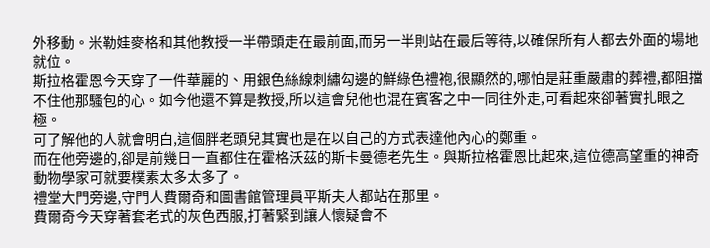外移動。米勒娃麥格和其他教授一半帶頭走在最前面,而另一半則站在最后等待,以確保所有人都去外面的場地就位。
斯拉格霍恩今天穿了一件華麗的、用銀色絲線刺繡勾邊的鮮綠色禮袍,很顯然的,哪怕是莊重嚴肅的葬禮,都阻擋不住他那騷包的心。如今他還不算是教授,所以這會兒他也混在賓客之中一同往外走,可看起來卻著實扎眼之極。
可了解他的人就會明白,這個胖老頭兒其實也是在以自己的方式表達他內心的鄭重。
而在他旁邊的,卻是前幾日一直都住在霍格沃茲的斯卡曼德老先生。與斯拉格霍恩比起來,這位德高望重的神奇動物學家可就要樸素太多太多了。
禮堂大門旁邊,守門人費爾奇和圖書館管理員平斯夫人都站在那里。
費爾奇今天穿著套老式的灰色西服,打著緊到讓人懷疑會不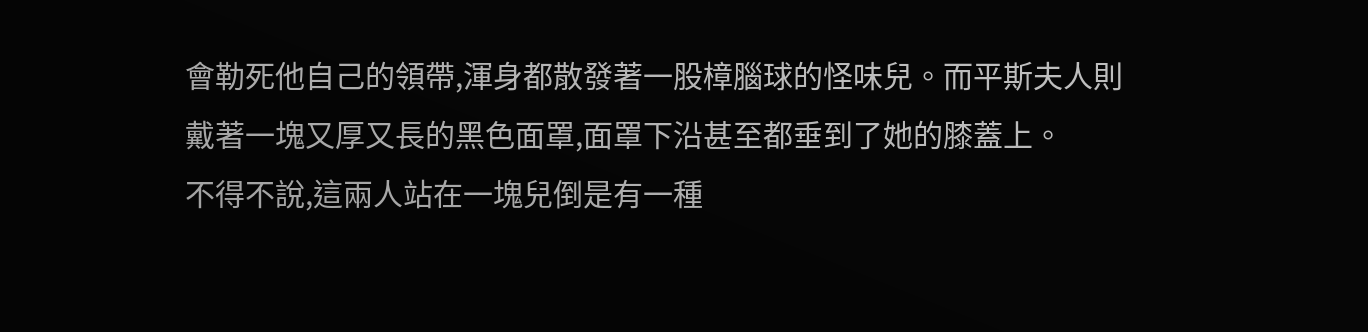會勒死他自己的領帶,渾身都散發著一股樟腦球的怪味兒。而平斯夫人則戴著一塊又厚又長的黑色面罩,面罩下沿甚至都垂到了她的膝蓋上。
不得不說,這兩人站在一塊兒倒是有一種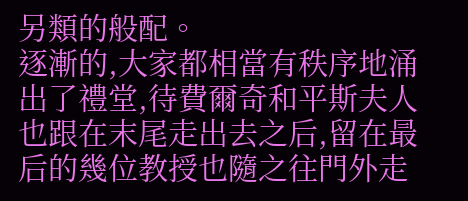另類的般配。
逐漸的,大家都相當有秩序地涌出了禮堂,待費爾奇和平斯夫人也跟在末尾走出去之后,留在最后的幾位教授也隨之往門外走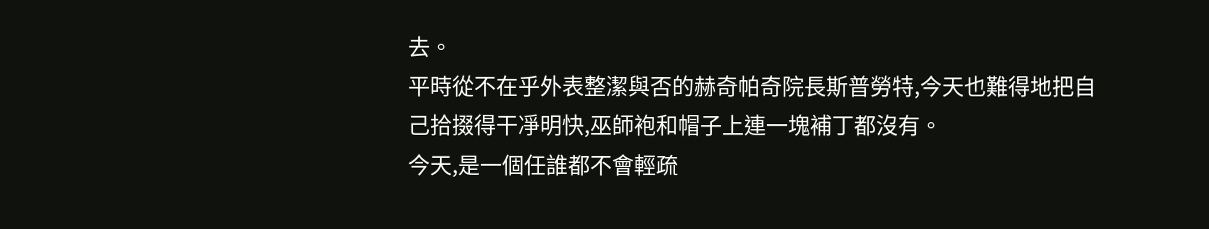去。
平時從不在乎外表整潔與否的赫奇帕奇院長斯普勞特,今天也難得地把自己拾掇得干凈明快,巫師袍和帽子上連一塊補丁都沒有。
今天,是一個任誰都不會輕疏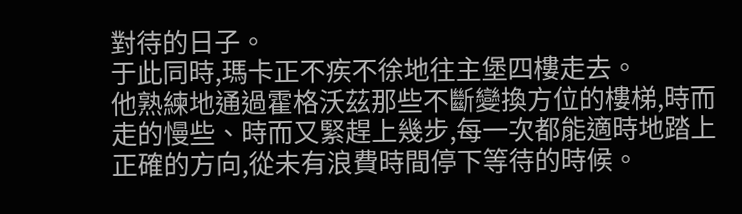對待的日子。
于此同時,瑪卡正不疾不徐地往主堡四樓走去。
他熟練地通過霍格沃茲那些不斷變換方位的樓梯,時而走的慢些、時而又緊趕上幾步,每一次都能適時地踏上正確的方向,從未有浪費時間停下等待的時候。